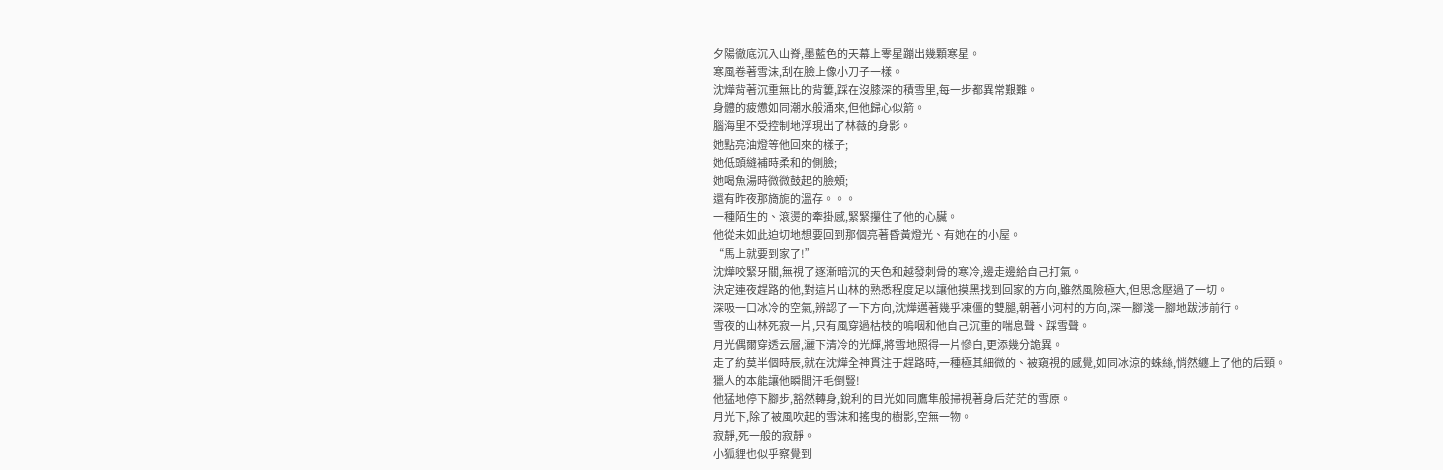夕陽徹底沉入山脊,墨藍色的天幕上零星蹦出幾顆寒星。
寒風卷著雪沫,刮在臉上像小刀子一樣。
沈燁背著沉重無比的背簍,踩在沒膝深的積雪里,每一步都異常艱難。
身體的疲憊如同潮水般涌來,但他歸心似箭。
腦海里不受控制地浮現出了林薇的身影。
她點亮油燈等他回來的樣子;
她低頭縫補時柔和的側臉;
她喝魚湯時微微鼓起的臉頰;
還有昨夜那旖旎的溫存。。。
一種陌生的、滾燙的牽掛感,緊緊攥住了他的心臟。
他從未如此迫切地想要回到那個亮著昏黃燈光、有她在的小屋。
“馬上就要到家了!”
沈燁咬緊牙關,無視了逐漸暗沉的天色和越發刺骨的寒冷,邊走邊給自己打氣。
決定連夜趕路的他,對這片山林的熟悉程度足以讓他摸黑找到回家的方向,雖然風險極大,但思念壓過了一切。
深吸一口冰冷的空氣,辨認了一下方向,沈燁邁著幾乎凍僵的雙腿,朝著小河村的方向,深一腳淺一腳地跋涉前行。
雪夜的山林死寂一片,只有風穿過枯枝的嗚咽和他自己沉重的喘息聲、踩雪聲。
月光偶爾穿透云層,灑下清冷的光輝,將雪地照得一片慘白,更添幾分詭異。
走了約莫半個時辰,就在沈燁全神貫注于趕路時,一種極其細微的、被窺視的感覺,如同冰涼的蛛絲,悄然纏上了他的后頸。
獵人的本能讓他瞬間汗毛倒豎!
他猛地停下腳步,豁然轉身,銳利的目光如同鷹隼般掃視著身后茫茫的雪原。
月光下,除了被風吹起的雪沫和搖曳的樹影,空無一物。
寂靜,死一般的寂靜。
小狐貍也似乎察覺到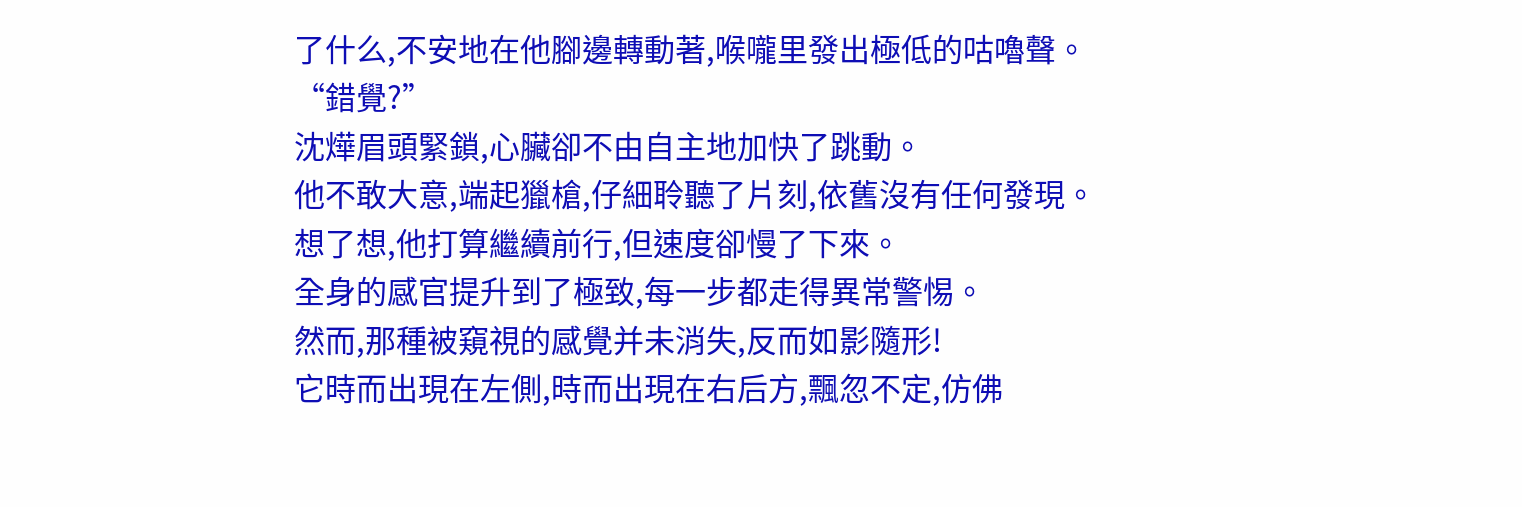了什么,不安地在他腳邊轉動著,喉嚨里發出極低的咕嚕聲。
“錯覺?”
沈燁眉頭緊鎖,心臟卻不由自主地加快了跳動。
他不敢大意,端起獵槍,仔細聆聽了片刻,依舊沒有任何發現。
想了想,他打算繼續前行,但速度卻慢了下來。
全身的感官提升到了極致,每一步都走得異常警惕。
然而,那種被窺視的感覺并未消失,反而如影隨形!
它時而出現在左側,時而出現在右后方,飄忽不定,仿佛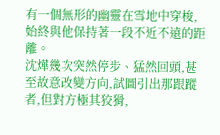有一個無形的幽靈在雪地中穿梭,始終與他保持著一段不近不遠的距離。
沈燁幾次突然停步、猛然回頭,甚至故意改變方向,試圖引出那跟蹤者,但對方極其狡猾,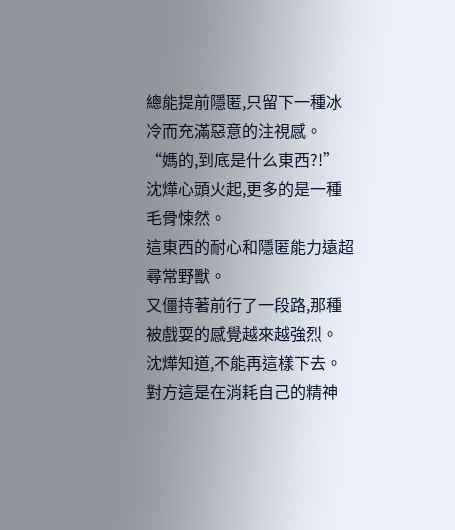總能提前隱匿,只留下一種冰冷而充滿惡意的注視感。
“媽的,到底是什么東西?!”
沈燁心頭火起,更多的是一種毛骨悚然。
這東西的耐心和隱匿能力遠超尋常野獸。
又僵持著前行了一段路,那種被戲耍的感覺越來越強烈。
沈燁知道,不能再這樣下去。
對方這是在消耗自己的精神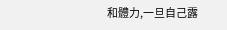和體力,一旦自己露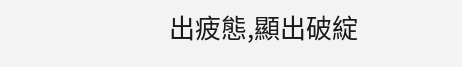出疲態,顯出破綻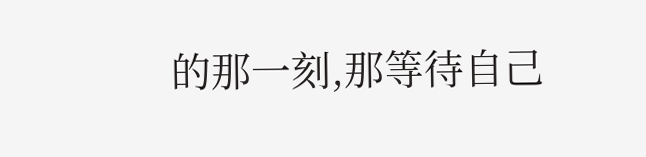的那一刻,那等待自己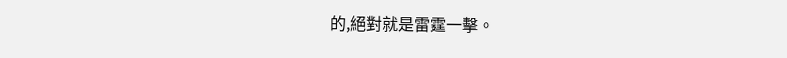的,絕對就是雷霆一擊。